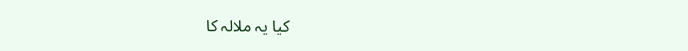کیا یہ ملالہ کا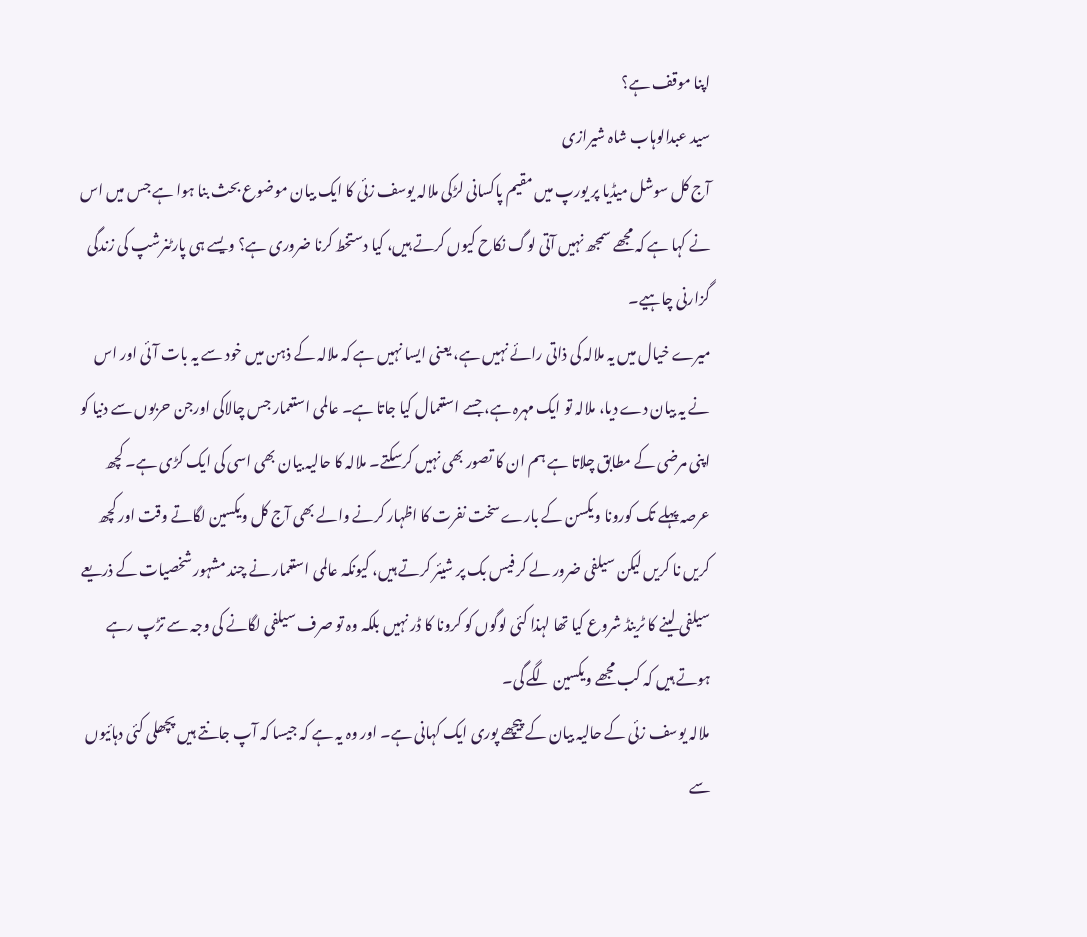اپنا موقف ہے؟
سید عبدالوہاب شاہ شیرازی
آج کل سوشل میڈیا پر یورپ میں مقیم پاکسانی لڑکی ملالہ یوسف زئی کا ایک بیان موضوع بحث بنا ہوا ہے جس میں اس نے کہا ہے کہ مجھے سمجھ نہیں آتی لوگ نکاح کیوں کرتے ہیں، کیا دستخط کرنا ضروری ہے؟ ویسے ہی پارٹنرشپ کی زندگی گزارنی چاہیے۔
میرے خیال میں یہ ملالہ کی ذاتی رائے نہیں ہے، یعنی ایسا نہیں ہے کہ ملالہ کے ذہن میں خود سے یہ بات آئی اور اس نے یہ بیان دے دیا، ملالہ تو ایک مہرہ ہے، جسے استعمال کیا جاتا ہے۔ عالمی استعمار جس چالاکی اورجن حربوں سے دنیا کو اپنی مرضی کے مطابق چلاتا ہے ہم ان کا تصور بھی نہیں کرسکتے۔ ملالہ کا حالیہ بیان بھی اسی کی ایک کڑی ہے۔ کچھ عرصہ پہلے تک کورونا ویکسن کے بارے سخت نفرت کا اظہار کرنے والے بھی آج کل ویکسین لگاتے وقت اور کچھ کریں نا کریں لیکن سیلفی ضرور لے کر فیس بک پر شیئر کرتے ہیں، کیونکہ عالمی استعمار نے چند مشہور شخصیات کے ذریعے سیلفی لینے کا ٹرینڈ شروع کیا تھا لہذا کئی لوگوں کو کرونا کا ڈر نہیں بلکہ وہ تو صرف سیلفی لگانے کی وجہ سے تڑپ رہے ہوتے ہیں کہ کب مجھے ویکسین لگے گی۔
ملالہ یوسف زئی کے حالیہ بیان کے پیچھے پوری ایک کہانی ہے۔ اور وہ یہ ہے کہ جیسا کہ آپ جانتے ہیں پچھلی کئی دہائیوں سے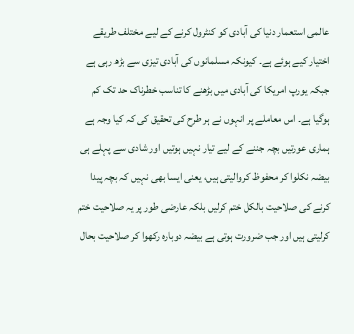عالمی استعمار دنیا کی آبادی کو کنٹرول کرنے کے لیے مختلف طریقے اختیار کیے ہوئے ہے۔ کیونکہ مسلمانوں کی آبادی تیزی سے بڑھ رہی ہے جبکہ یورپ امریکا کی آبادی میں بڑھنے کا تناسب خطرناک حد تک کم ہوگیا ہے۔ اس معاملے پر انہوں نے ہر طرح کی تحقیق کی کہ کیا وجہ ہے ہماری عورتیں بچہ جننے کے لیے تیار نہیں ہوتیں اور شادی سے پہلے ہی بیضہ نکلوا کر محفوظ کروالیتی ہیں، یعنی ایسا بھی نہیں کہ بچہ پیدا کرنے کی صلاحیت بالکل ختم کرلیں بلکہ عارضی طور پر یہ صلاحیت ختم کرلیتی ہیں اور جب ضرورت ہوتی ہے بیضہ دوبارہ رکھوا کر صلاحیت بحال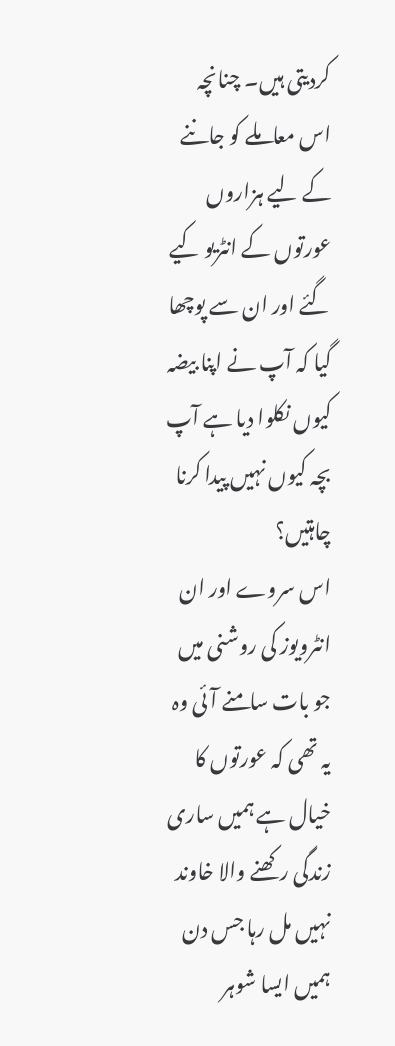کردیتی ہیں۔ چنانچہ اس معاملے کو جاننے کے لیے ہزاروں عورتوں کے انٹریو کیے گئے اور ان سے پوچھا گیا کہ آپ نے اپنا بیضہ کیوں نکلوا دیا ہے آپ بچہ کیوں نہیں پیدا کرنا چاہتیں؟
اس سروے اور ان انٹرویوز کی روشنی میں جو بات سامنے آئی وہ یہ تھی کہ عورتوں کا خیال ہے ہمیں ساری زندگی رکھنے والا خاوند نہیں مل رہا جس دن ہمیں ایسا شوہر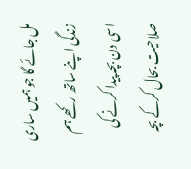مل جائے گا جو ہمیں ساری زندگی اپنے ساتھ رکھے ہم اسی دن بچہ پیدا کرنے کی صلاحیت بحال کرکے بچہ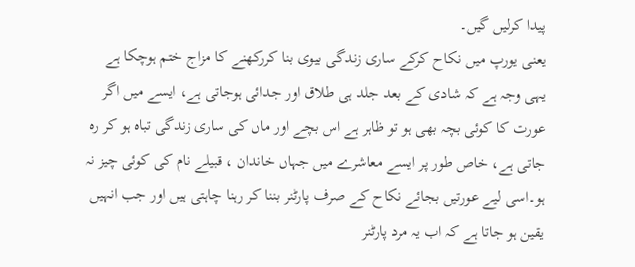پیدا کرلیں گیں۔
یعنی یورپ میں نکاح کرکے ساری زندگی بیوی بنا کررکھنے کا مزاج ختم ہوچکا ہے یہی وجہ ہے کہ شادی کے بعد جلد ہی طلاق اور جدائی ہوجاتی ہے، ایسے میں اگر عورت کا کوئی بچہ بھی ہو تو ظاہر ہے اس بچے اور ماں کی ساری زندگی تباہ ہو کر رہ جاتی ہے، خاص طور پر ایسے معاشرے میں جہاں خاندان ، قبیلے نام کی کوئی چیز نہ ہو۔اسی لیے عورتیں بجائے نکاح کے صرف پارٹنر بننا کر رہنا چاہتی ہیں اور جب انہیں یقین ہو جاتا ہے کہ اب یہ مرد پارٹنر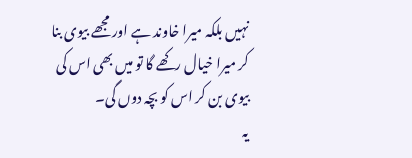نہیں بلکہ میرا خاوند ہے اور مجھے بیوی بنا کر میرا خیال رکھے گا تو میں بھی اس کی بیوی بن کر اس کو بچہ دوں گی۔
یہ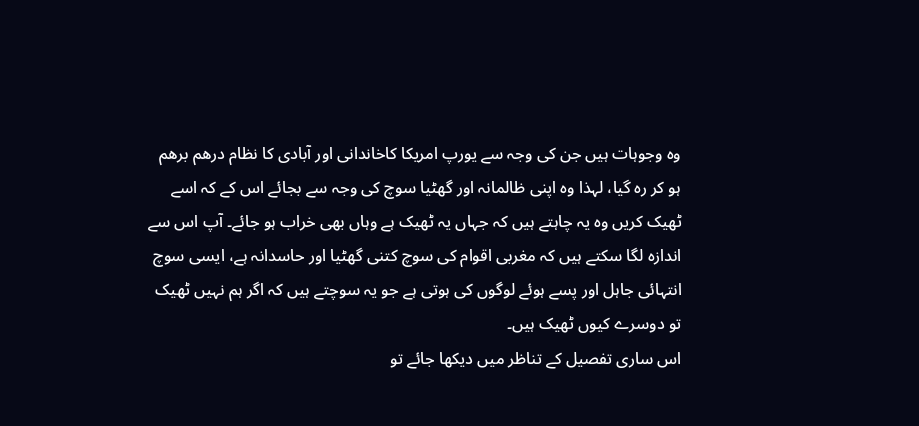وہ وجوہات ہیں جن کی وجہ سے یورپ امریکا کاخاندانی اور آبادی کا نظام درھم برھم ہو کر رہ گیا، لہذا وہ اپنی ظالمانہ اور گھٹیا سوچ کی وجہ سے بجائے اس کے کہ اسے ٹھیک کریں وہ یہ چاہتے ہیں کہ جہاں یہ ٹھیک ہے وہاں بھی خراب ہو جائے۔ آپ اس سے اندازہ لگا سکتے ہیں کہ مغربی اقوام کی سوچ کتنی گھٹیا اور حاسدانہ ہے، ایسی سوچ انتہائی جاہل اور پسے ہوئے لوگوں کی ہوتی ہے جو یہ سوچتے ہیں کہ اگر ہم نہیں ٹھیک تو دوسرے کیوں ٹھیک ہیں۔
اس ساری تفصیل کے تناظر میں دیکھا جائے تو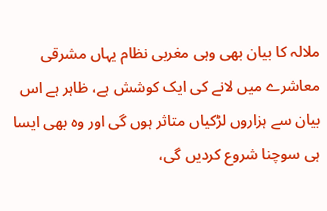ملالہ کا بیان بھی وہی مغربی نظام یہاں مشرقی معاشرے میں لانے کی ایک کوشش ہے، ظاہر ہے اس بیان سے ہزاروں لڑکیاں متاثر ہوں گی اور وہ بھی ایسا ہی سوچنا شروع کردیں گی،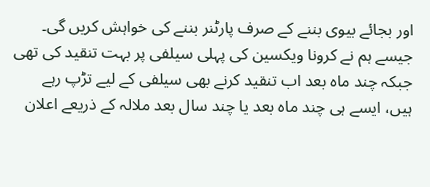اور بجائے بیوی بننے کے صرف پارٹنر بننے کی خواہش کریں گی۔
جیسے ہم نے کرونا ویکسین کی پہلی سیلفی پر بہت تنقید کی تھی جبکہ چند ماہ بعد اب تنقید کرنے بھی سیلفی کے لیے تڑپ رہے ہیں، ایسے ہی چند ماہ بعد یا چند سال بعد ملالہ کے ذریعے اعلان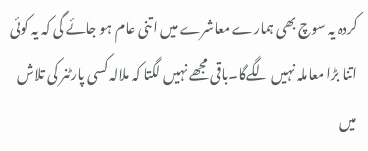کردہ یہ سوچ بھی ہمارے معاشرے میں اتنی عام ہو جائے گی کہ یہ کوئی اتنا بڑا معاملہ نہیں لگےگا۔باقی مجھے نہیں لگتا کہ ملالہ کسی پارٹنر کی تلاش میں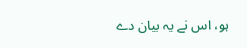ہو، اس نے یہ بیان دے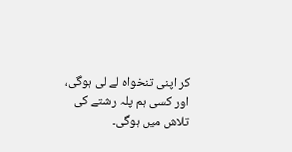کر اپنی تنخواہ لے لی ہوگی، اور کسی ہم پلہ رشتے کی تلاش میں ہوگی۔